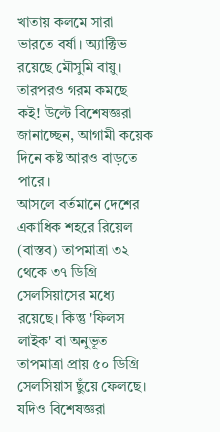খাতায় কলমে সারা ভারতে বর্ষা। অ্যাক্টিভ রয়েছে মৌসুমি বায়ু। তারপরও গরম কমছে কই! উল্টে বিশেষজ্ঞরা জানাচ্ছেন, আগামী কয়েক দিনে কষ্ট আরও বাড়তে পারে।
আসলে বর্তমানে দেশের একাধিক শহরে রিয়েল (বাস্তব) তাপমাত্রা ৩২ থেকে ৩৭ ডিগ্রি সেলসিয়াসের মধ্যে রয়েছে। কিন্তু 'ফিলস লাইক' বা অনুভূত তাপমাত্রা প্রায় ৫০ ডিগ্রি সেলসিয়াস ছুঁয়ে ফেলছে।
যদিও বিশেষজ্ঞরা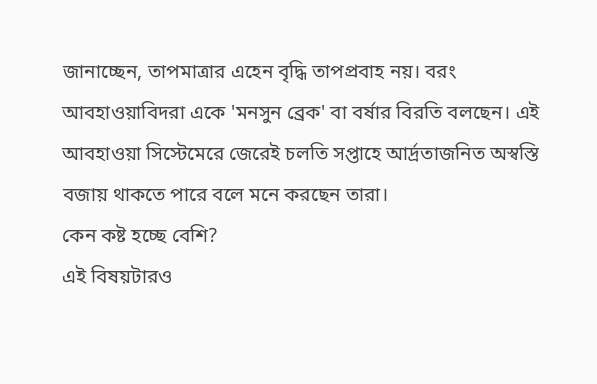জানাচ্ছেন, তাপমাত্রার এহেন বৃদ্ধি তাপপ্রবাহ নয়। বরং আবহাওয়াবিদরা একে 'মনসুন ব্রেক' বা বর্ষার বিরতি বলছেন। এই আবহাওয়া সিস্টেমেরে জেরেই চলতি সপ্তাহে আর্দ্রতাজনিত অস্বস্তি বজায় থাকতে পারে বলে মনে করছেন তারা।
কেন কষ্ট হচ্ছে বেশি?
এই বিষয়টারও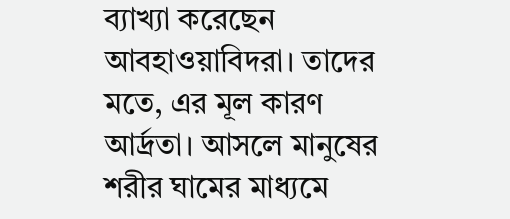ব্যাখ্যা করেছেন আবহাওয়াবিদরা। তাদের মতে, এর মূল কারণ আর্দ্রতা। আসলে মানুষের শরীর ঘামের মাধ্যমে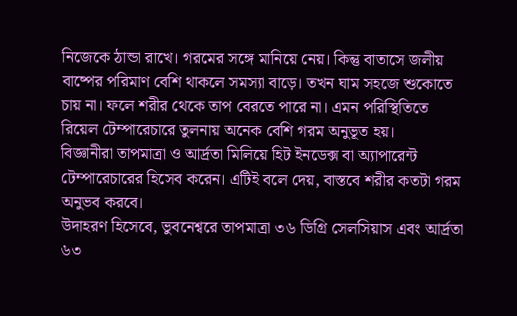নিজেকে ঠান্ডা রাখে। গরমের সঙ্গে মানিয়ে নেয়। কিন্তু বাতাসে জলীয় বাষ্পের পরিমাণ বেশি থাকলে সমস্যা বাড়ে। তখন ঘাম সহজে শুকোতে চায় না। ফলে শরীর থেকে তাপ বেরতে পারে না। এমন পরিস্থিতিতে রিয়েল টেম্পারেচারে তুলনায় অনেক বেশি গরম অনুভূত হয়।
বিজ্ঞানীরা তাপমাত্রা ও আর্দ্রতা মিলিয়ে হিট ইনডেক্স বা অ্যাপারেন্ট টেম্পারেচারের হিসেব করেন। এটিই বলে দেয়, বাস্তবে শরীর কতটা গরম অনুভব করবে।
উদাহরণ হিসেবে, ভুবনেশ্বরে তাপমাত্রা ৩৬ ডিগ্রি সেলসিয়াস এবং আর্দ্রতা ৬৩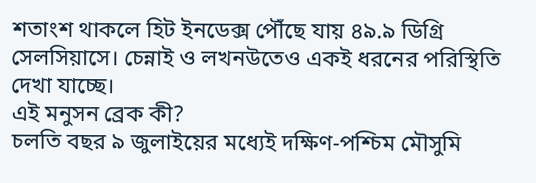শতাংশ থাকলে হিট ইনডেক্স পৌঁছে যায় ৪৯.৯ ডিগ্রি সেলসিয়াসে। চেন্নাই ও লখনউতেও একই ধরনের পরিস্থিতি দেখা যাচ্ছে।
এই মনুসন ব্রেক কী?
চলতি বছর ৯ জুলাইয়ের মধ্যেই দক্ষিণ-পশ্চিম মৌসুমি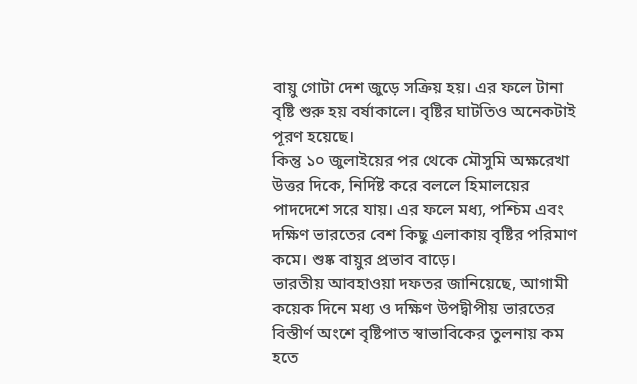বায়ু গোটা দেশ জুড়ে সক্রিয় হয়। এর ফলে টানা বৃষ্টি শুরু হয় বর্ষাকালে। বৃষ্টির ঘাটতিও অনেকটাই পূরণ হয়েছে।
কিন্তু ১০ জুলাইয়ের পর থেকে মৌসুমি অক্ষরেখা উত্তর দিকে, নির্দিষ্ট করে বললে হিমালয়ের পাদদেশে সরে যায়। এর ফলে মধ্য, পশ্চিম এবং দক্ষিণ ভারতের বেশ কিছু এলাকায় বৃষ্টির পরিমাণ কমে। শুষ্ক বায়ুর প্রভাব বাড়ে।
ভারতীয় আবহাওয়া দফতর জানিয়েছে, আগামী কয়েক দিনে মধ্য ও দক্ষিণ উপদ্বীপীয় ভারতের বিস্তীর্ণ অংশে বৃষ্টিপাত স্বাভাবিকের তুলনায় কম হতে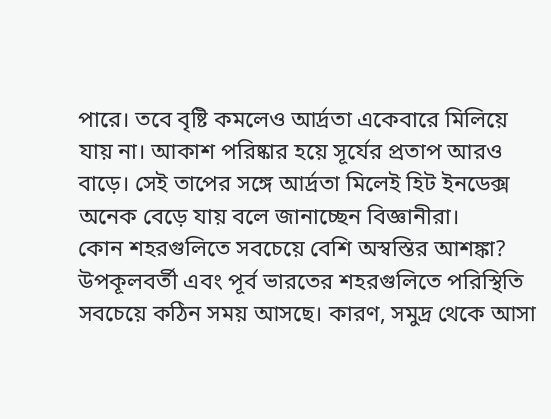পারে। তবে বৃষ্টি কমলেও আর্দ্রতা একেবারে মিলিয়ে যায় না। আকাশ পরিষ্কার হয়ে সূর্যের প্রতাপ আরও বাড়ে। সেই তাপের সঙ্গে আর্দ্রতা মিলেই হিট ইনডেক্স অনেক বেড়ে যায় বলে জানাচ্ছেন বিজ্ঞানীরা।
কোন শহরগুলিতে সবচেয়ে বেশি অস্বস্তির আশঙ্কা?
উপকূলবর্তী এবং পূর্ব ভারতের শহরগুলিতে পরিস্থিতি সবচেয়ে কঠিন সময় আসছে। কারণ, সমুদ্র থেকে আসা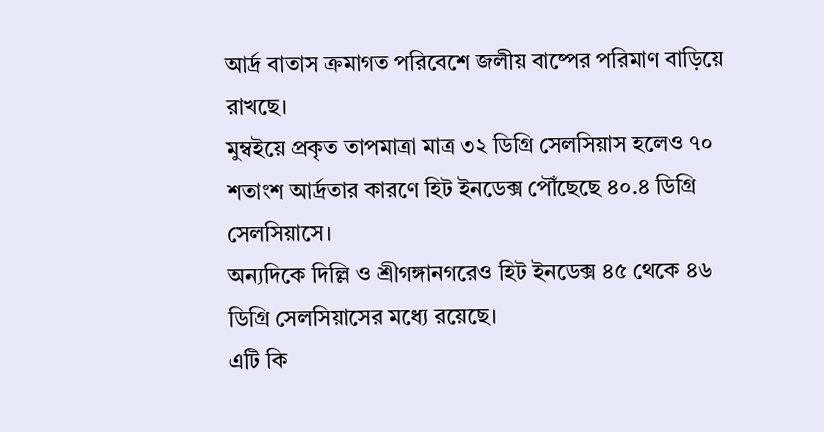আর্দ্র বাতাস ক্রমাগত পরিবেশে জলীয় বাষ্পের পরিমাণ বাড়িয়ে রাখছে।
মুম্বইয়ে প্রকৃত তাপমাত্রা মাত্র ৩২ ডিগ্রি সেলসিয়াস হলেও ৭০ শতাংশ আর্দ্রতার কারণে হিট ইনডেক্স পৌঁছেছে ৪০.৪ ডিগ্রি সেলসিয়াসে।
অন্যদিকে দিল্লি ও শ্রীগঙ্গানগরেও হিট ইনডেক্স ৪৫ থেকে ৪৬ ডিগ্রি সেলসিয়াসের মধ্যে রয়েছে।
এটি কি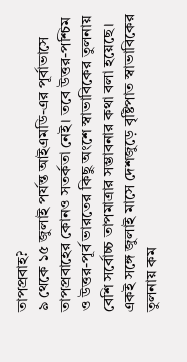তাপপ্রবাহ?
৯ থেকে ১৫ জুলাই পর্যন্ত আইএমডি-এর পূর্বাভাসে তাপপ্রবাহের কোনও সতর্কতা নেই। তবে উত্তর-পশ্চিম ও উত্তর-পূর্ব ভারতের কিছু অংশে স্বাভাবিকের তুলনায় বেশি সর্বোচ্চ তাপমাত্রার সম্ভাবনার কথা বলা হয়েছে। একই সঙ্গে জুলাই মাসে দেশজুড়ে বৃষ্টিপাত স্বাভাবিকের তুলনায় কম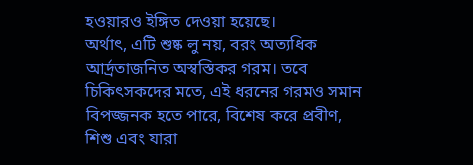হওয়ারও ইঙ্গিত দেওয়া হয়েছে।
অর্থাৎ, এটি শুষ্ক লু নয়, বরং অত্যধিক আর্দ্রতাজনিত অস্বস্তিকর গরম। তবে চিকিৎসকদের মতে, এই ধরনের গরমও সমান বিপজ্জনক হতে পারে, বিশেষ করে প্রবীণ, শিশু এবং যারা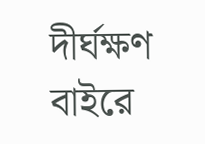দীর্ঘক্ষণ বাইরে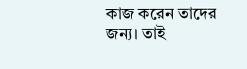কাজ করেন তাদের জন্য। তাই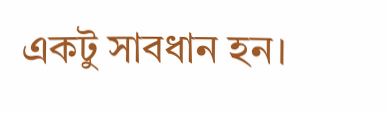একটু সাবধান হন।